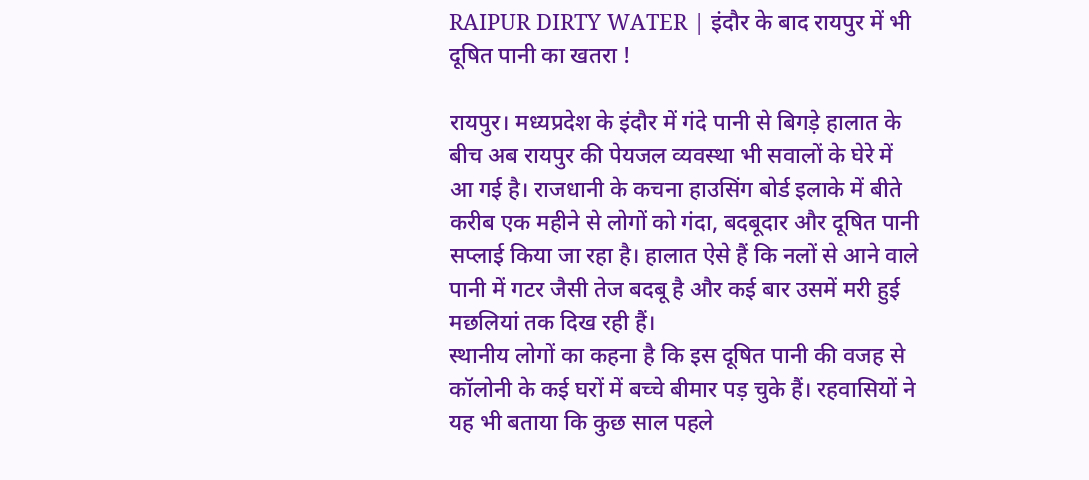RAIPUR DIRTY WATER | इंदौर के बाद रायपुर में भी दूषित पानी का खतरा !

रायपुर। मध्यप्रदेश के इंदौर में गंदे पानी से बिगड़े हालात के बीच अब रायपुर की पेयजल व्यवस्था भी सवालों के घेरे में आ गई है। राजधानी के कचना हाउसिंग बोर्ड इलाके में बीते करीब एक महीने से लोगों को गंदा, बदबूदार और दूषित पानी सप्लाई किया जा रहा है। हालात ऐसे हैं कि नलों से आने वाले पानी में गटर जैसी तेज बदबू है और कई बार उसमें मरी हुई मछलियां तक दिख रही हैं।
स्थानीय लोगों का कहना है कि इस दूषित पानी की वजह से कॉलोनी के कई घरों में बच्चे बीमार पड़ चुके हैं। रहवासियों ने यह भी बताया कि कुछ साल पहले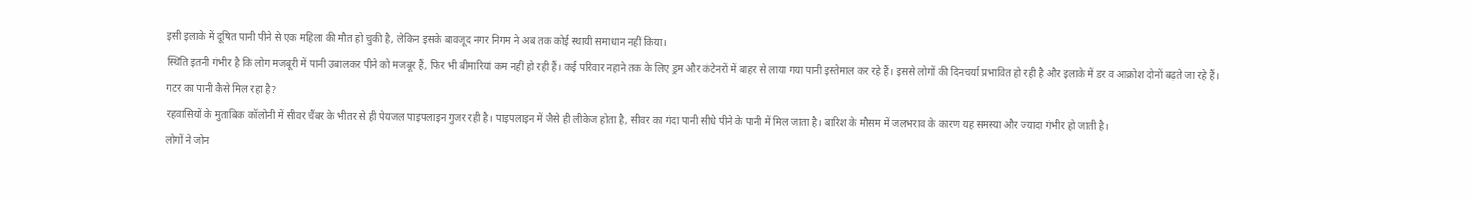इसी इलाके में दूषित पानी पीने से एक महिला की मौत हो चुकी है, लेकिन इसके बावजूद नगर निगम ने अब तक कोई स्थायी समाधान नहीं किया।
स्थिति इतनी गंभीर है कि लोग मजबूरी में पानी उबालकर पीने को मजबूर हैं, फिर भी बीमारियां कम नहीं हो रही हैं। कई परिवार नहाने तक के लिए ड्रम और कंटेनरों में बाहर से लाया गया पानी इस्तेमाल कर रहे हैं। इससे लोगों की दिनचर्या प्रभावित हो रही है और इलाके में डर व आक्रोश दोनों बढ़ते जा रहे हैं।
गटर का पानी कैसे मिल रहा है?
रहवासियों के मुताबिक कॉलोनी में सीवर चैंबर के भीतर से ही पेयजल पाइपलाइन गुजर रही है। पाइपलाइन में जैसे ही लीकेज होता है, सीवर का गंदा पानी सीधे पीने के पानी में मिल जाता है। बारिश के मौसम में जलभराव के कारण यह समस्या और ज्यादा गंभीर हो जाती है।
लोगों ने जोन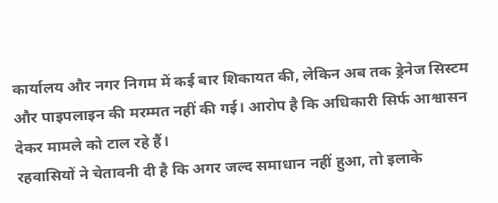कार्यालय और नगर निगम में कई बार शिकायत की, लेकिन अब तक ड्रेनेज सिस्टम और पाइपलाइन की मरम्मत नहीं की गई। आरोप है कि अधिकारी सिर्फ आश्वासन देकर मामले को टाल रहे हैं।
रहवासियों ने चेतावनी दी है कि अगर जल्द समाधान नहीं हुआ, तो इलाके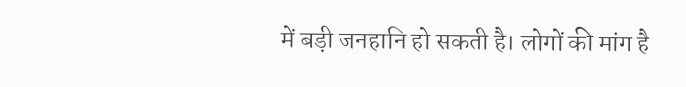में बड़ी जनहानि हो सकती है। लोगों की मांग है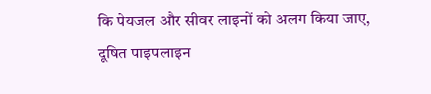कि पेयजल और सीवर लाइनों को अलग किया जाए, दूषित पाइपलाइन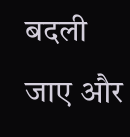बदली जाए और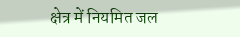क्षेत्र में नियमित जल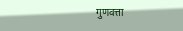गुणवत्ता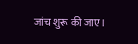जांच शुरू की जाए।